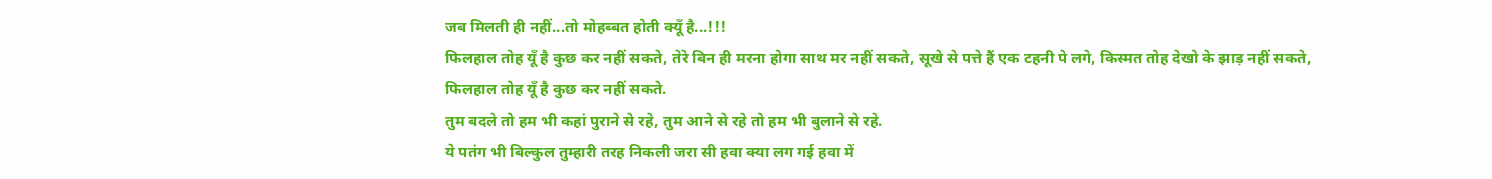जब मिलती ही नहीं...तो मोहब्बत होती क्यूँ है...!!!
फिलहाल तोह यूँ है कुछ कर नहीं सकते, तेरे बिन ही मरना होगा साथ मर नहीं सकते, सूखे से पत्ते हैं एक टहनी पे लगे, किस्मत तोह देखो के झाड़ नहीं सकते, फिलहाल तोह यूँ है कुछ कर नहीं सकते.
तुम बदले तो हम भी कहां पुराने से रहे, तुम आने से रहे तो हम भी बुलाने से रहे.
ये पतंग भी बिल्कुल तुम्हारी तरह निकली जरा सी हवा क्या लग गई हवा में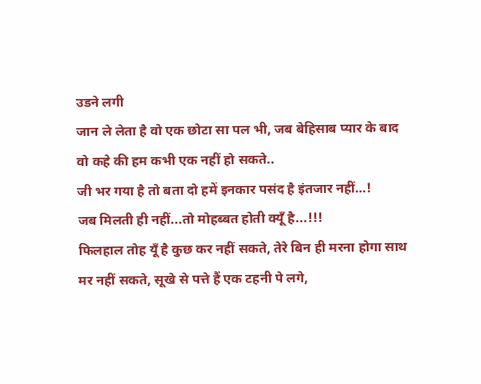उडने लगी
जान ले लेता है वो एक छोटा सा पल भी, जब बेहिसाब प्यार के बाद वो कहे की हम कभी एक नहीं हो सकते..
जी भर गया है तो बता दो हमें इनकार पसंद है इंतजार नहीं…!
जब मिलती ही नहीं...तो मोहब्बत होती क्यूँ है...!!!
फिलहाल तोह यूँ है कुछ कर नहीं सकते, तेरे बिन ही मरना होगा साथ मर नहीं सकते, सूखे से पत्ते हैं एक टहनी पे लगे,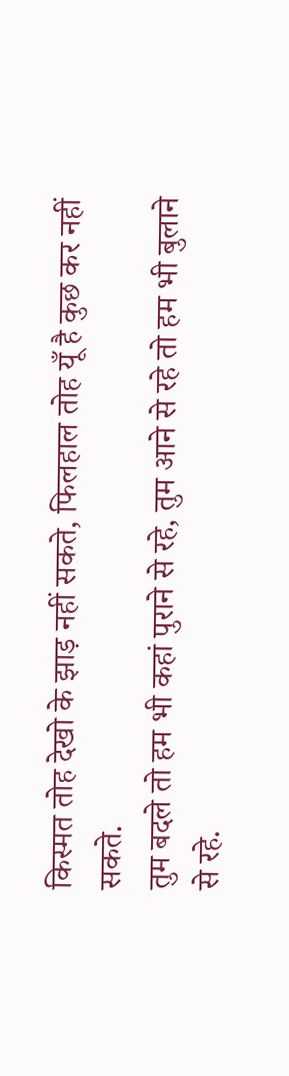किस्मत तोह देखो के झाड़ नहीं सकते, फिलहाल तोह यूँ है कुछ कर नहीं सकते.
तुम बदले तो हम भी कहां पुराने से रहे, तुम आने से रहे तो हम भी बुलाने से रहे.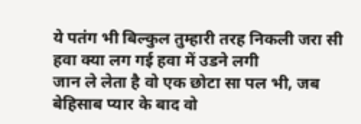ये पतंग भी बिल्कुल तुम्हारी तरह निकली जरा सी हवा क्या लग गई हवा में उडने लगी
जान ले लेता है वो एक छोटा सा पल भी, जब बेहिसाब प्यार के बाद वो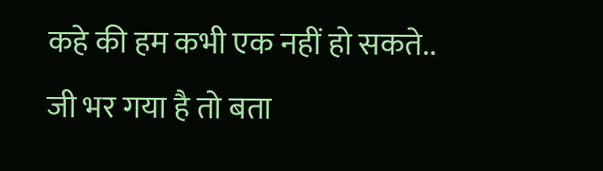कहे की हम कभी एक नहीं हो सकते..
जी भर गया है तो बता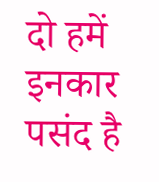दो हमें इनकार पसंद है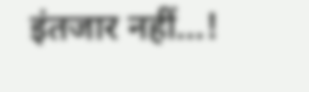इंतजार नहीं…!